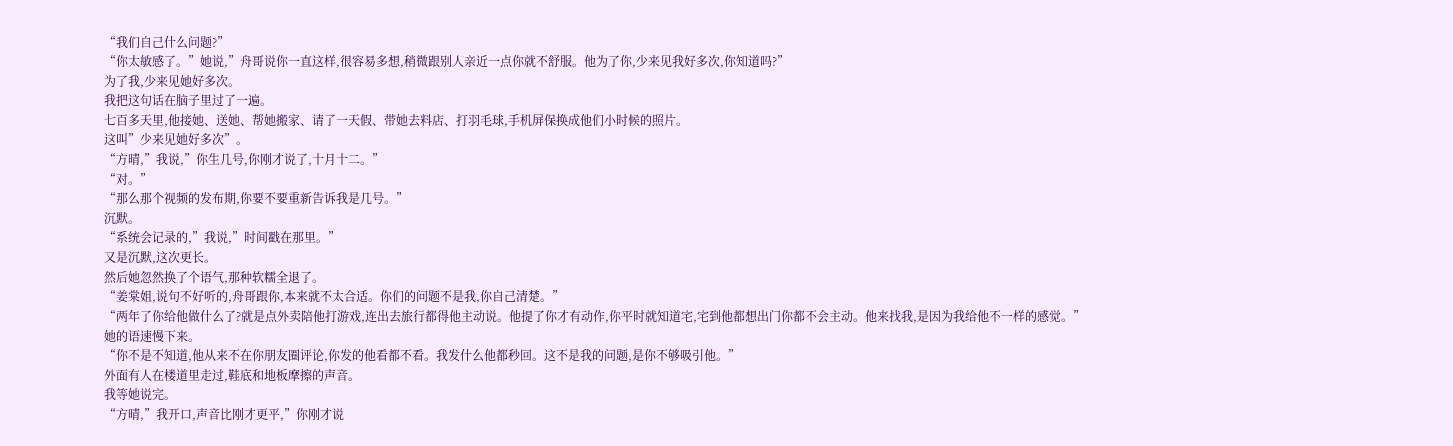“我们自己什么问题?”
“你太敏感了。”她说,”舟哥说你一直这样,很容易多想,稍微跟别人亲近一点你就不舒服。他为了你,少来见我好多次,你知道吗?”
为了我,少来见她好多次。
我把这句话在脑子里过了一遍。
七百多天里,他接她、送她、帮她搬家、请了一天假、带她去料店、打羽毛球,手机屏保换成他们小时候的照片。
这叫”少来见她好多次”。
“方晴,”我说,”你生几号,你刚才说了,十月十二。”
“对。”
“那么那个视频的发布期,你要不要重新告诉我是几号。”
沉默。
“系统会记录的,”我说,”时间戳在那里。”
又是沉默,这次更长。
然后她忽然换了个语气,那种软糯全退了。
“姜棠姐,说句不好听的,舟哥跟你,本来就不太合适。你们的问题不是我,你自己清楚。”
“两年了你给他做什么了?就是点外卖陪他打游戏,连出去旅行都得他主动说。他提了你才有动作,你平时就知道宅,宅到他都想出门你都不会主动。他来找我,是因为我给他不一样的感觉。”
她的语速慢下来。
“你不是不知道,他从来不在你朋友圈评论,你发的他看都不看。我发什么他都秒回。这不是我的问题,是你不够吸引他。”
外面有人在楼道里走过,鞋底和地板摩擦的声音。
我等她说完。
“方晴,”我开口,声音比刚才更平,”你刚才说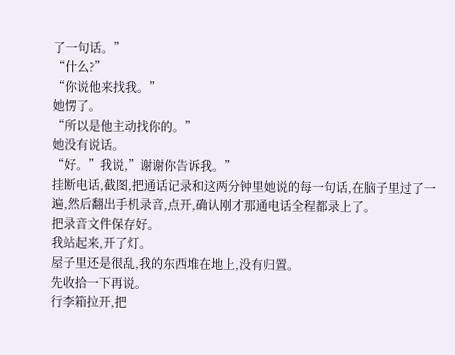了一句话。”
“什么?”
“你说他来找我。”
她愣了。
“所以是他主动找你的。”
她没有说话。
“好。”我说,”谢谢你告诉我。”
挂断电话,截图,把通话记录和这两分钟里她说的每一句话,在脑子里过了一遍,然后翻出手机录音,点开,确认刚才那通电话全程都录上了。
把录音文件保存好。
我站起来,开了灯。
屋子里还是很乱,我的东西堆在地上,没有归置。
先收拾一下再说。
行李箱拉开,把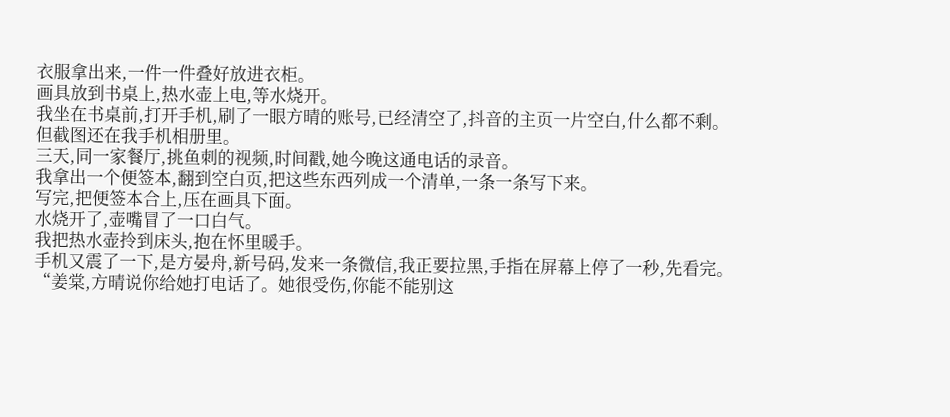衣服拿出来,一件一件叠好放进衣柜。
画具放到书桌上,热水壶上电,等水烧开。
我坐在书桌前,打开手机,刷了一眼方晴的账号,已经清空了,抖音的主页一片空白,什么都不剩。
但截图还在我手机相册里。
三天,同一家餐厅,挑鱼刺的视频,时间戳,她今晚这通电话的录音。
我拿出一个便签本,翻到空白页,把这些东西列成一个清单,一条一条写下来。
写完,把便签本合上,压在画具下面。
水烧开了,壶嘴冒了一口白气。
我把热水壶拎到床头,抱在怀里暖手。
手机又震了一下,是方晏舟,新号码,发来一条微信,我正要拉黑,手指在屏幕上停了一秒,先看完。
“姜棠,方晴说你给她打电话了。她很受伤,你能不能别这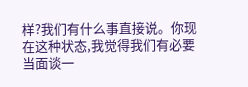样?我们有什么事直接说。你现在这种状态,我觉得我们有必要当面谈一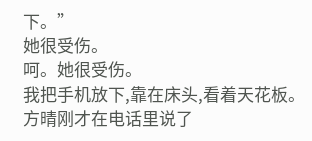下。”
她很受伤。
呵。她很受伤。
我把手机放下,靠在床头,看着天花板。
方晴刚才在电话里说了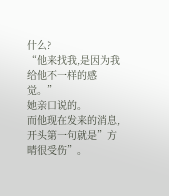什么?
“他来找我,是因为我给他不一样的感觉。”
她亲口说的。
而他现在发来的消息,开头第一句就是”方晴很受伤”。